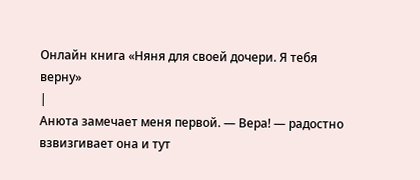Онлайн книга «Няня для своей дочери. Я тебя верну»
|
Анюта замечает меня первой. — Вера! — радостно взвизгивает она и тут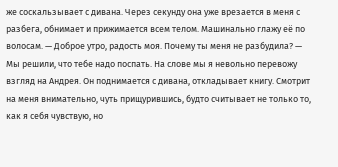же соскальзывает с дивана. Через секунду она уже врезается в меня с разбега, обнимает и прижимается всем телом. Машинально глажу её по волосам. — Доброе утро, радость моя. Почему ты меня не разбудила? — Мы решили, что тебе надо поспать. На слове мы я невольно перевожу взгляд на Андрея. Он поднимается с дивана, откладывает книгу. Смотрит на меня внимательно, чуть прищурившись, будто считывает не только то, как я себя чувствую, но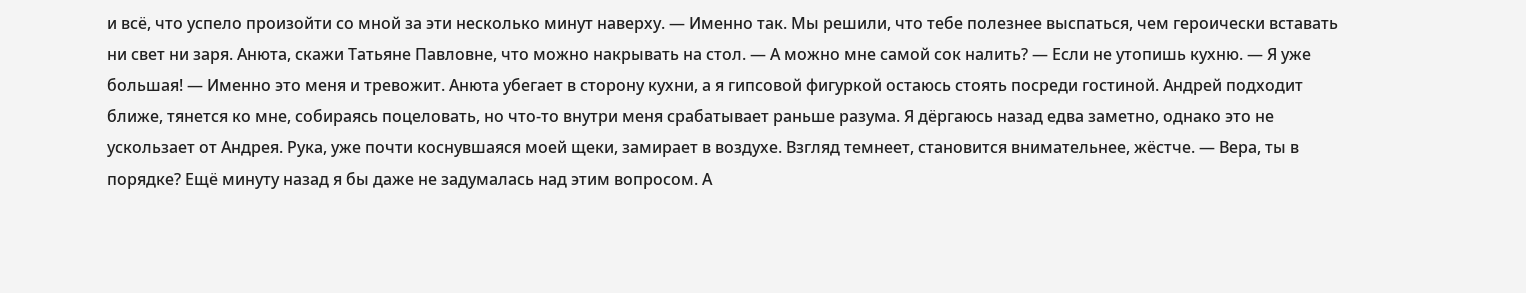и всё, что успело произойти со мной за эти несколько минут наверху. — Именно так. Мы решили, что тебе полезнее выспаться, чем героически вставать ни свет ни заря. Анюта, скажи Татьяне Павловне, что можно накрывать на стол. — А можно мне самой сок налить? — Если не утопишь кухню. — Я уже большая! — Именно это меня и тревожит. Анюта убегает в сторону кухни, а я гипсовой фигуркой остаюсь стоять посреди гостиной. Андрей подходит ближе, тянется ко мне, собираясь поцеловать, но что-то внутри меня срабатывает раньше разума. Я дёргаюсь назад едва заметно, однако это не ускользает от Андрея. Рука, уже почти коснувшаяся моей щеки, замирает в воздухе. Взгляд темнеет, становится внимательнее, жёстче. — Вера, ты в порядке? Ещё минуту назад я бы даже не задумалась над этим вопросом. А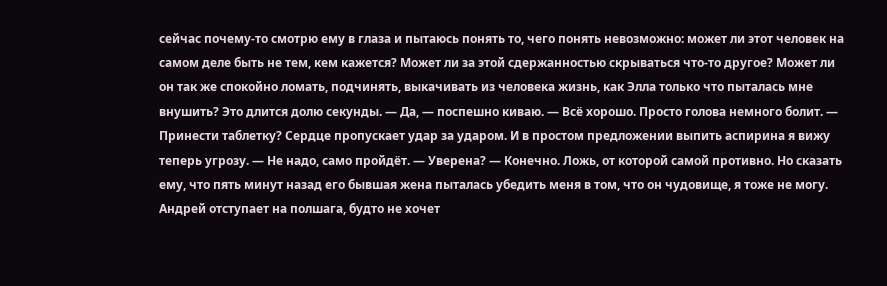сейчас почему-то смотрю ему в глаза и пытаюсь понять то, чего понять невозможно: может ли этот человек на самом деле быть не тем, кем кажется? Может ли за этой сдержанностью скрываться что-то другое? Может ли он так же спокойно ломать, подчинять, выкачивать из человека жизнь, как Элла только что пыталась мне внушить? Это длится долю секунды. — Да, — поспешно киваю. — Всё хорошо. Просто голова немного болит. — Принести таблетку? Сердце пропускает удар за ударом. И в простом предложении выпить аспирина я вижу теперь угрозу. — Не надо, само пройдёт. — Уверена? — Конечно. Ложь, от которой самой противно. Но сказать ему, что пять минут назад его бывшая жена пыталась убедить меня в том, что он чудовище, я тоже не могу. Андрей отступает на полшага, будто не хочет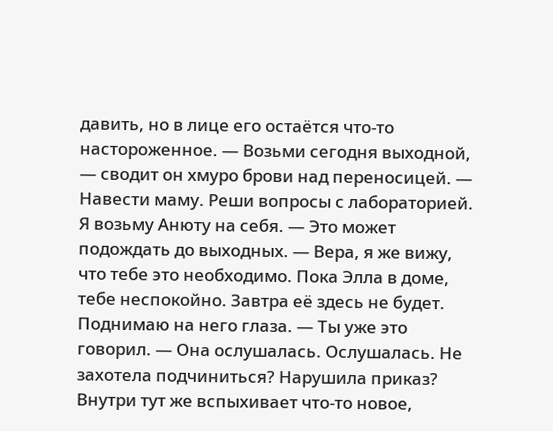давить, но в лице его остаётся что-то настороженное. — Возьми сегодня выходной, — сводит он хмуро брови над переносицей. — Навести маму. Реши вопросы с лабораторией. Я возьму Анюту на себя. — Это может подождать до выходных. — Вера, я же вижу, что тебе это необходимо. Пока Элла в доме, тебе неспокойно. Завтра её здесь не будет. Поднимаю на него глаза. — Ты уже это говорил. — Она ослушалась. Ослушалась. Не захотела подчиниться? Нарушила приказ? Внутри тут же вспыхивает что-то новое,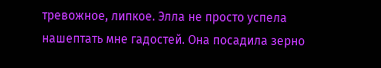тревожное, липкое. Элла не просто успела нашептать мне гадостей. Она посадила зерно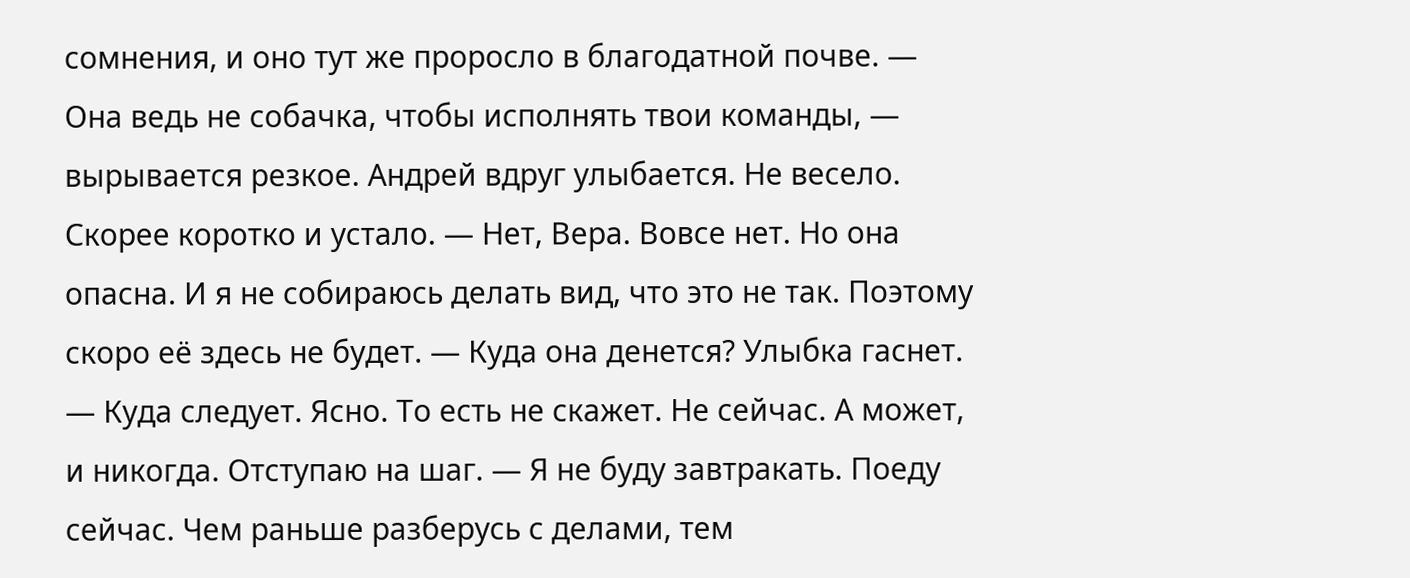сомнения, и оно тут же проросло в благодатной почве. — Она ведь не собачка, чтобы исполнять твои команды, — вырывается резкое. Андрей вдруг улыбается. Не весело. Скорее коротко и устало. — Нет, Вера. Вовсе нет. Но она опасна. И я не собираюсь делать вид, что это не так. Поэтому скоро её здесь не будет. — Куда она денется? Улыбка гаснет. — Куда следует. Ясно. То есть не скажет. Не сейчас. А может, и никогда. Отступаю на шаг. — Я не буду завтракать. Поеду сейчас. Чем раньше разберусь с делами, тем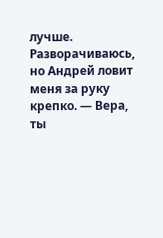лучше. Разворачиваюсь, но Андрей ловит меня за руку крепко. — Вера, ты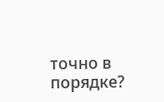точно в порядке?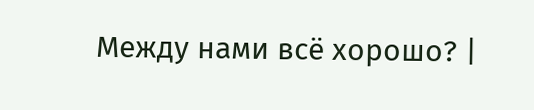Между нами всё хорошо? |